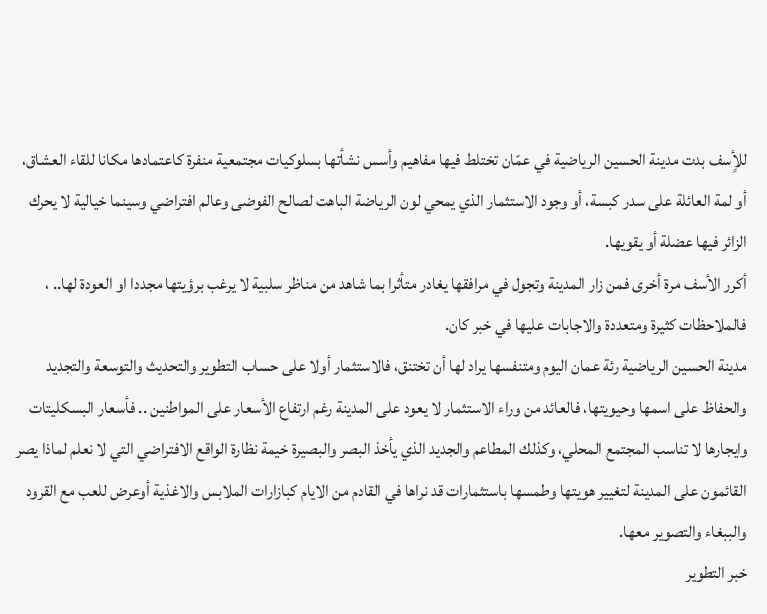للأٍسف بدت مدينة الحسين الرياضية في عمّان تختلط فيها مفاهيم وأسس نشأتها بسلوكيات مجتمعية منفرة كاعتمادها مكانا للقاء العشاق، أو لمة العائلة على سدر كبسة، أو وجود الاستثمار الذي يمحي لون الرياضة الباهت لصالح الفوضى وعالم افتراضي وسينما خيالية لا يحرك الزائر فيها عضلة أو يقويها.
أكرر الأسف مرة أخرى فمن زار المدينة وتجول في مرافقها يغادر متأثرا بما شاهد من مناظر سلبية لا يرغب برؤيتها مجددا او العودة لها.. ، فالملاحظات كثيرة ومتعددة والاجابات عليها في خبر كان.
مدينة الحسين الرياضية رئة عمان اليوم ومتنفسها يراد لها أن تختنق، فالاستثمار أولا على حساب التطوير والتحديث والتوسعة والتجديد والحفاظ على اسمها وحيويتها، فالعائد من وراء الاستثمار لا يعود على المدينة رغم ارتفاع الأسعار على المواطنين .. فأسعار البسكليتات وايجارها لا تناسب المجتمع المحلي، وكذلك المطاعم والجديد الذي يأخذ البصر والبصيرة خيمة نظارة الواقع الافتراضي التي لا نعلم لماذا يصر القائمون على المدينة لتغيير هويتها وطمسها باستثمارات قد نراها في القادم من الايام كبازارات الملابس والاغذية أوعرض للعب مع القرود والببغاء والتصوير معها.
خبر التطوير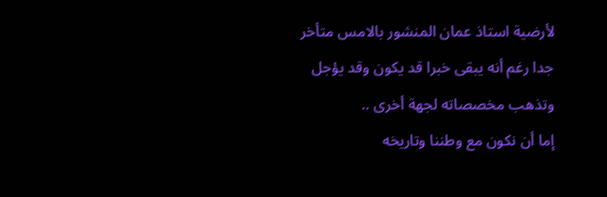لأرضية استاذ عمان المنشور بالامس متأخر جدا رغم أنه يبقى خبرا قد يكون وقد يؤجل وتذهب مخصصاته لجهة أخرى ..
إما أن نكون مع وطننا وتاريخه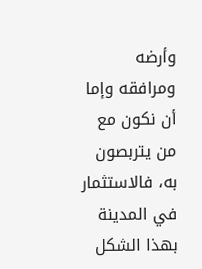وأرضه ومرافقه وإما أن نكون مع من يتربصون به، فالاستثمار في المدينة بهذا الشكل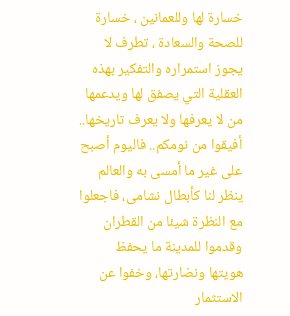خسارة لها وللعمانين ، خسارة للصحة والسعادة ، تطرف لا يجوز استمراره والتفكير بهذه العقلية التي يصفق لها ويدعمها من لا يعرفها ولا يعرف تاريخها..
أفيقوا من نومكم.. فاليوم أصبح على غير ما أمسى به والعالم ينظر لنا كأبطال نشامى، فاجعلوا مع النظرة شيئا من القطران وقدموا للمدينة ما يحفظ هويتها ونضارتها، وخفوا عن الاستثمار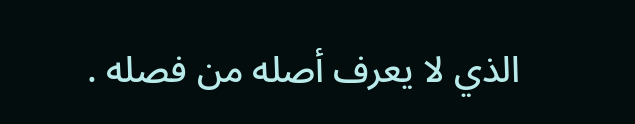الذي لا يعرف أصله من فصله .